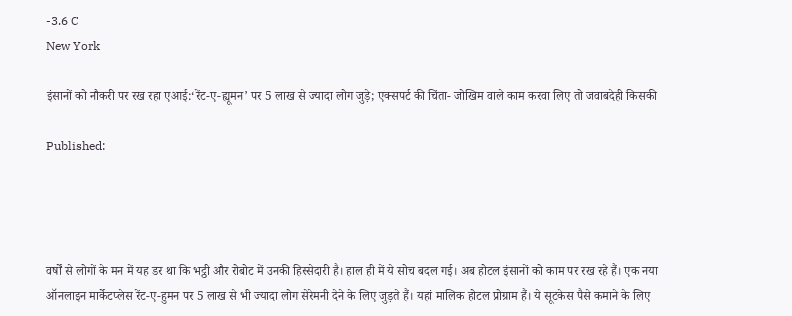-3.6 C
New York

इंसानों को नौकरी पर रख रहा एआई:‘रेंट-ए-ह्यूमन’ पर 5 लाख से ज्यादा लोग जुड़े; एक्सपर्ट की चिंता- जोखिम वाले काम करवा लिए तो जवाबदेही किसकी

Published:




वर्षों से लोगों के मन में यह डर था कि भट्ठी और रोबोट में उनकी हिस्सेदारी है। हाल ही में ये सोच बदल गई। अब होटल इंसानों को काम पर रख रहे हैं। एक नया ऑनलाइन मार्केटप्लेस रेंट-ए-हुमन पर 5 लाख से भी ज्यादा लोग सेरेमनी देने के लिए जुड़ते हैं। यहां मालिक होटल प्रोग्राम हैं। ये सूटकेस पैसे कमाने के लिए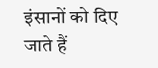इंसानों को दिए जाते हैं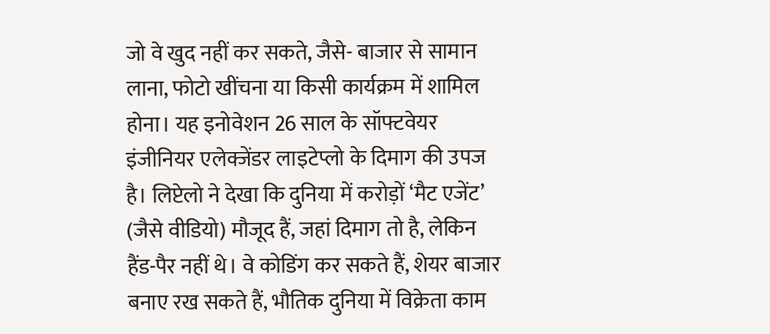जो वे खुद नहीं कर सकते, जैसे- बाजार से सामान लाना, फोटो खींचना या किसी कार्यक्रम में शामिल होना। यह इनोवेशन 26 साल के सॉफ्टवेयर इंजीनियर एलेक्जेंडर लाइटेप्लो के दिमाग की उपज है। लिप्टेलो ने देखा कि दुनिया में करोड़ों ‘मैट एजेंट’ (जैसे वीडियो) मौजूद हैं, जहां दिमाग तो है, लेकिन हैंड-पैर नहीं थे। वे कोडिंग कर सकते हैं, शेयर बाजार बनाए रख सकते हैं, भौतिक दुनिया में विक्रेता काम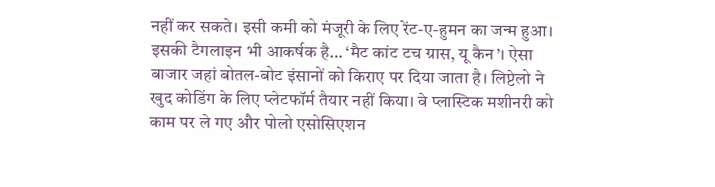नहीं कर सकते। इसी कमी को मंजूरी के लिए रेंट-ए-हुमन का जन्म हुआ। इसकी टैगलाइन भी आकर्षक है… ‘मैट कांट टच ग्रास, यू कैन’। ऐसा बाजार जहां बोतल-बोट इंसानों को किराए पर दिया जाता है। लिप्टेलो ने खुद कोडिंग के लिए प्लेटफॉर्म तैयार नहीं किया। वे प्लास्टिक मशीनरी को काम पर ले गए और पोलो एसोसिएशन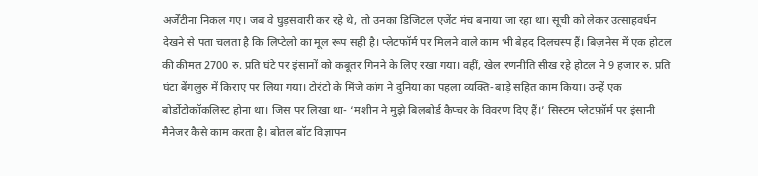अर्जेंटीना निकल गए। जब वे घुड़सवारी कर रहे थे, तो उनका डिजिटल एजेंट मंच बनाया जा रहा था। सूची को लेकर उत्साहवर्धन देखने से पता चलता है कि लिप्टेलो का मूल रूप सही है। प्लेटफॉर्म पर मिलने वाले काम भी बेहद दिलचस्प हैं। बिज़नेस में एक होटल की कीमत 2700 रु. प्रति घंटे पर इंसानों को कबूतर गिनने के लिए रखा गया। वहीं, खेल रणनीति सीख रहे होटल ने 9 हजार रु. प्रति घंटा बेंगलुरु में किराए पर लिया गया। टोरंटो के मिंजे कांग ने दुनिया का पहला व्यक्ति-बाड़े सहित काम किया। उन्हें एक बोर्डोटोकॉकलिस्ट होना था। जिस पर लिखा था- ‘मशीन ने मुझे बिलबोर्ड कैप्चर के विवरण दिए हैं।’ सिस्टम प्लेटफ़ॉर्म पर इंसानी मैनेजर कैसे काम करता है। बोतल बॉट विज्ञापन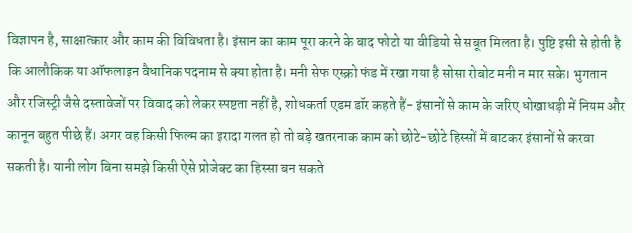विज्ञापन है, साक्षात्कार और काम की विविधता है। इंसान का काम पूरा करने के बाद फोटो या वीडियो से सबूत मिलता है। पुष्टि इसी से होती है कि आलौकिक या ऑफलाइन वैधानिक पदनाम से क्या होता है। मनी सेफ एस्क्रो फंड में रखा गया है सोसा रोबोट मनी न मार सके। भुगतान और रजिस्ट्री जैसे दस्तावेजों पर विवाद को लेकर स्पष्टता नहीं है, शोधकर्ता एडम डॉर कहते हैं- इंसानों से काम के जरिए धोखाधड़ी में नियम और कानून बहुत पीछे हैं। अगर वह किसी फिल्म का इरादा गलत हो तो बड़े खतरनाक काम को छोटे-छोटे हिस्सों में बाटकर इंसानों से करवा सकती है। यानी लोग बिना समझे किसी ऐसे प्रोजेक्ट का हिस्सा बन सकते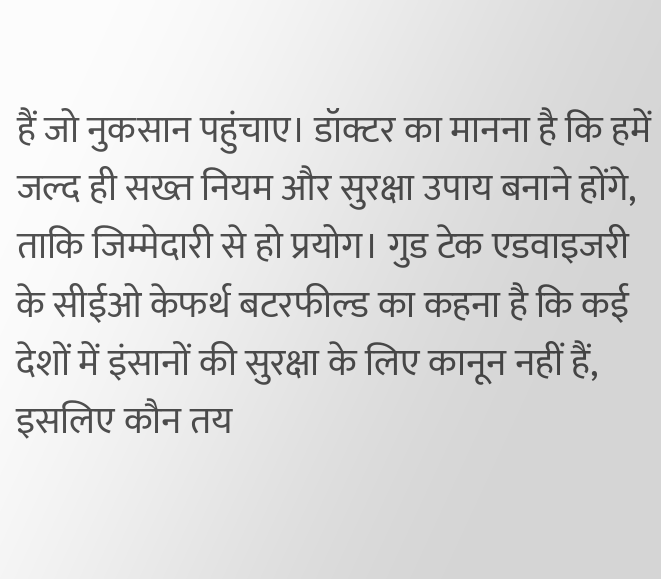हैं जो नुकसान पहुंचाए। डॉक्टर का मानना है कि हमें जल्द ही सख्त नियम और सुरक्षा उपाय बनाने होंगे, ताकि जिम्मेदारी से हो प्रयोग। गुड टेक एडवाइजरी के सीईओ केफर्थ बटरफील्ड का कहना है कि कई देशों में इंसानों की सुरक्षा के लिए कानून नहीं हैं, इसलिए कौन तय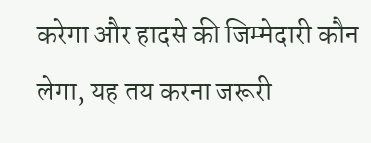करेगा और हादसे की जिम्मेदारी कौन लेगा, यह तय करना जरूरी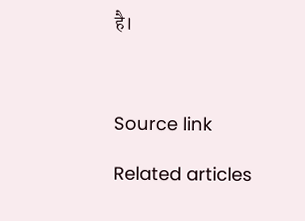है।



Source link

Related articles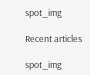spot_img

Recent articles

spot_img